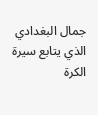جمال البغدادي
الذي يتابع سيرة الكرة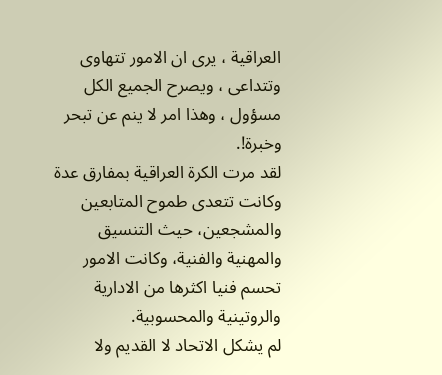العراقية ، يرى ان الامور تتهاوى وتتداعى ، ويصرح الجميع الكل مسؤول ، وهذا امر لا ينم عن تبحر وخبرة!.
لقد مرت الكرة العراقية بمفارق عدة وكانت تتعدى طموح المتابعين والمشجعين، حيث التنسيق والمهنية والفنية، وكانت الامور تحسم فنيا اكثرها من الادارية والروتينية والمحسوبية.
لم يشكل الاتحاد لا القديم ولا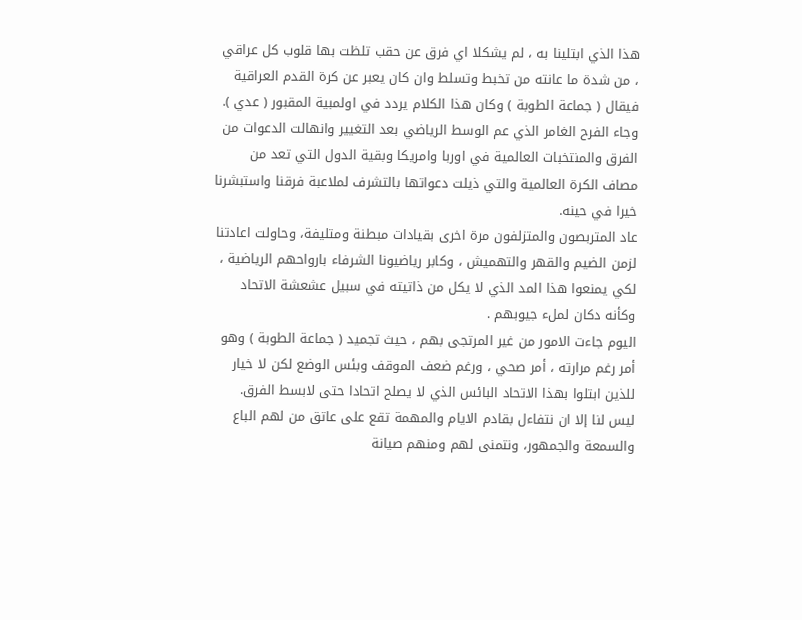هذا الذي ابتلينا به ، لم يشكلا اي فرق عن حقب تلظت بها قلوب كل عراقي ، من شدة ما عانته من تخبط وتسلط وان كان يعبر عن كرة القدم العراقية فيقال ( جماعة الطوبة ) وكان هذا الكلام يردد في اولمبية المقبور ( عدي ).
وجاء الفرح الغامر الذي عم الوسط الرياضي بعد التغيير وانهالت الدعوات من الفرق والمنتخبات العالمية في اوربا وامريكا وبقية الدول التي تعد من مصاف الكرة العالمية والتي ذيلت دعواتها بالتشرف لملاعبة فرقنا واستبشرنا خيرا في حينه.
عاد المتربصون والمتزلفون مرة اخرى بقيادات مبطنة ومتليفة، وحاولت اعادتنا لزمن الضيم والقهر والتهميش ، وكابر رياضيونا الشرفاء بارواحهم الرياضية ، لكي يمنعوا هذا المد الذي لا يكل من ذاتيته في سبيل عشعشة الاتحاد وكأنه دكان لملء جيوبهم .
اليوم جاءت الامور من غير المرتجى بهم ، حيث تجميد ( جماعة الطوبة ) وهو أمر رغم مرارته ، أمر صحي ، ورغم ضعف الموقف وبئس الوضع لكن لا خيار للذين ابتلوا بهذا الاتحاد البائس الذي لا يصلح اتحادا حتى لابسط الفرق.
ليس لنا إلا ان نتفاءل بقادم الايام والمهمة تقع على عاتق من لهم الباع والسمعة والجمهور، ونتمنى لهم ومنهم صيانة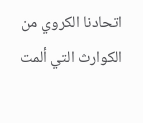اتحادنا الكروي من الكوارث التي ألمت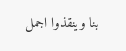بنا وينقذوا اجمل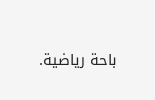باحة رياضية.